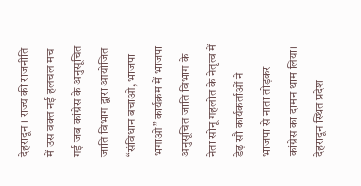देहरादून । राज्य की राजनीति में उस वक्त नई हलचल मच गई जब कांग्रेस के अनुसूचित जाति विभाग द्वारा आयोजित “संविधान बचाओ, भाजपा भगाओ” कार्यक्रम में भाजपा अनुसूचित जाति विभाग के नेता सोनू गहलोत के नेतृत्व में डेढ़ सौ कार्यकर्ताओं ने भाजपा से नाता तोड़कर कांग्रेस का दामन थाम लिया। देहरादून स्थित प्रदेश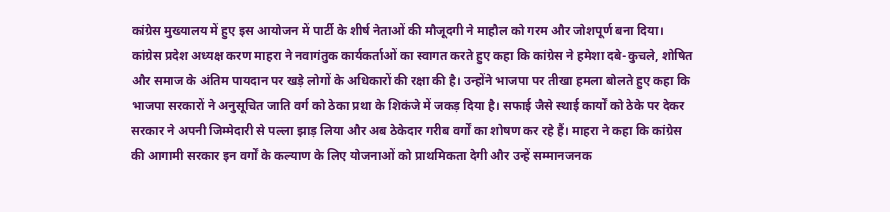कांग्रेस मुख्यालय में हुए इस आयोजन में पार्टी के शीर्ष नेताओं की मौजूदगी ने माहौल को गरम और जोशपूर्ण बना दिया।
कांग्रेस प्रदेश अध्यक्ष करण माहरा ने नवागंतुक कार्यकर्ताओं का स्वागत करते हुए कहा कि कांग्रेस ने हमेशा दबे-कुचले, शोषित और समाज के अंतिम पायदान पर खड़े लोगों के अधिकारों की रक्षा की है। उन्होंने भाजपा पर तीखा हमला बोलते हुए कहा कि भाजपा सरकारों ने अनुसूचित जाति वर्ग को ठेका प्रथा के शिकंजे में जकड़ दिया है। सफाई जैसे स्थाई कार्यों को ठेके पर देकर सरकार ने अपनी जिम्मेदारी से पल्ला झाड़ लिया और अब ठेकेदार गरीब वर्गों का शोषण कर रहे हैं। माहरा ने कहा कि कांग्रेस की आगामी सरकार इन वर्गों के कल्याण के लिए योजनाओं को प्राथमिकता देगी और उन्हें सम्मानजनक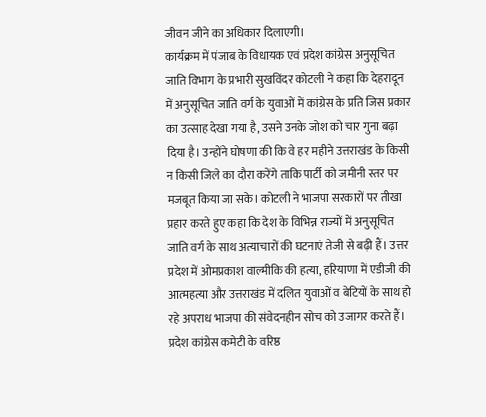जीवन जीने का अधिकार दिलाएगी।
कार्यक्रम में पंजाब के विधायक एवं प्रदेश कांग्रेस अनुसूचित जाति विभाग के प्रभारी सुखविंदर कोटली ने कहा कि देहरादून में अनुसूचित जाति वर्ग के युवाओं में कांग्रेस के प्रति जिस प्रकार का उत्साह देखा गया है, उसने उनके जोश को चार गुना बढ़ा दिया है। उन्होंने घोषणा की कि वे हर महीने उत्तराखंड के किसी न किसी जिले का दौरा करेंगे ताकि पार्टी को जमीनी स्तर पर मजबूत किया जा सके। कोटली ने भाजपा सरकारों पर तीखा प्रहार करते हुए कहा कि देश के विभिन्न राज्यों में अनुसूचित जाति वर्ग के साथ अत्याचारों की घटनाएं तेजी से बढ़ी हैं। उत्तर प्रदेश में ओमप्रकाश वाल्मीकि की हत्या, हरियाणा में एडीजी की आत्महत्या और उत्तराखंड में दलित युवाओं व बेटियों के साथ हो रहे अपराध भाजपा की संवेदनहीन सोच को उजागर करते हैं।
प्रदेश कांग्रेस कमेटी के वरिष्ठ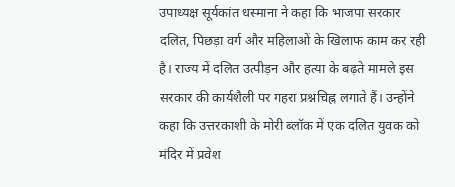उपाध्यक्ष सूर्यकांत धस्माना ने कहा कि भाजपा सरकार दलित, पिछड़ा वर्ग और महिलाओं के खिलाफ काम कर रही है। राज्य में दलित उत्पीड़न और हत्या के बढ़ते मामले इस सरकार की कार्यशैली पर गहरा प्रश्नचिह्न लगाते हैं। उन्होंने कहा कि उत्तरकाशी के मोरी ब्लॉक में एक दलित युवक को मंदिर में प्रवेश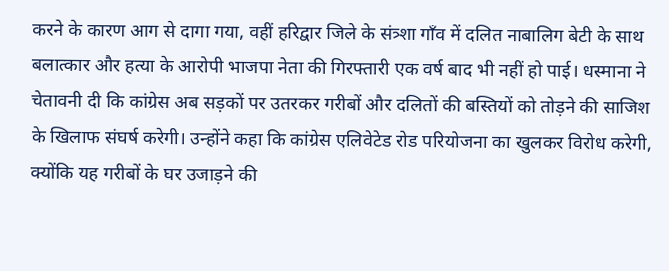करने के कारण आग से दागा गया, वहीं हरिद्वार जिले के संत्र्शा गाँव में दलित नाबालिग बेटी के साथ बलात्कार और हत्या के आरोपी भाजपा नेता की गिरफ्तारी एक वर्ष बाद भी नहीं हो पाई। धस्माना ने चेतावनी दी कि कांग्रेस अब सड़कों पर उतरकर गरीबों और दलितों की बस्तियों को तोड़ने की साजिश के खिलाफ संघर्ष करेगी। उन्होंने कहा कि कांग्रेस एलिवेटेड रोड परियोजना का खुलकर विरोध करेगी, क्योंकि यह गरीबों के घर उजाड़ने की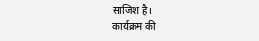साजिश है।
कार्यक्रम की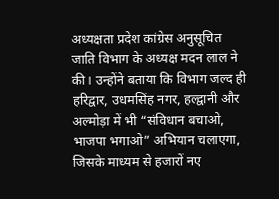अध्यक्षता प्रदेश कांग्रेस अनुसूचित जाति विभाग के अध्यक्ष मदन लाल ने की। उन्होंने बताया कि विभाग जल्द ही हरिद्वार, उधमसिंह नगर, हल्द्वानी और अल्मोड़ा में भी “संविधान बचाओ, भाजपा भगाओ” अभियान चलाएगा, जिसके माध्यम से हजारों नए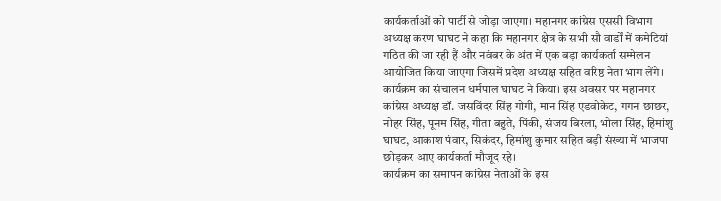कार्यकर्ताओं को पार्टी से जोड़ा जाएगा। महानगर कांग्रेस एससी विभाग अध्यक्ष करण घाघट ने कहा कि महानगर क्षेत्र के सभी सौ वार्डों में कमेटियां गठित की जा रही हैं और नवंबर के अंत में एक बड़ा कार्यकर्ता सम्मेलन आयोजित किया जाएगा जिसमें प्रदेश अध्यक्ष सहित वरिष्ठ नेता भाग लेंगे।
कार्यक्रम का संचालन धर्मपाल घाघट ने किया। इस अवसर पर महानगर कांग्रेस अध्यक्ष डॉ. जसविंदर सिंह गोगी, मान सिंह एडवोकेट, गगन छाछर, नोहर सिंह, पूनम सिंह, गीता बहुते, पिंकी, संजय बिरला, भोला सिंह, हिमांशु घाघट, आकाश पंवार, सिकंदर, हिमांशु कुमार सहित बड़ी संख्या में भाजपा छोड़कर आए कार्यकर्ता मौजूद रहे।
कार्यक्रम का समापन कांग्रेस नेताओं के इस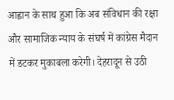आह्वान के साथ हुआ कि अब संविधान की रक्षा और सामाजिक न्याय के संघर्ष में कांग्रेस मैदान में डटकर मुकाबला करेगी। देहरादून से उठी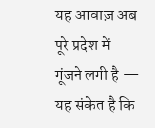यह आवाज़ अब पूरे प्रदेश में गूंजने लगी है — यह संकेत है कि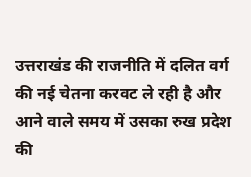उत्तराखंड की राजनीति में दलित वर्ग की नई चेतना करवट ले रही है और आने वाले समय में उसका रुख प्रदेश की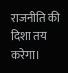राजनीति की दिशा तय करेगा।